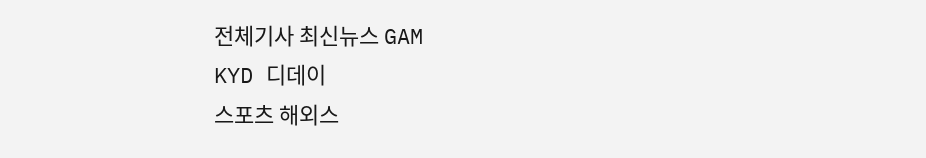전체기사 최신뉴스 GAM
KYD 디데이
스포츠 해외스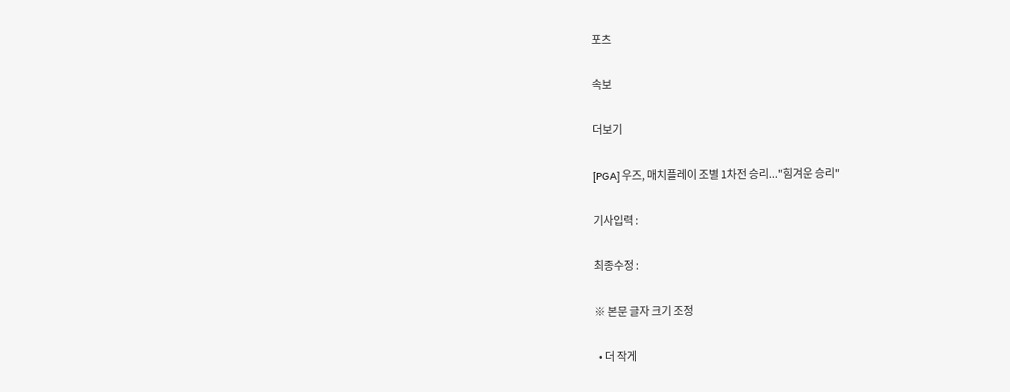포츠

속보

더보기

[PGA] 우즈, 매치플레이 조별 1차전 승리..."힘겨운 승리"

기사입력 :

최종수정 :

※ 본문 글자 크기 조정

  • 더 작게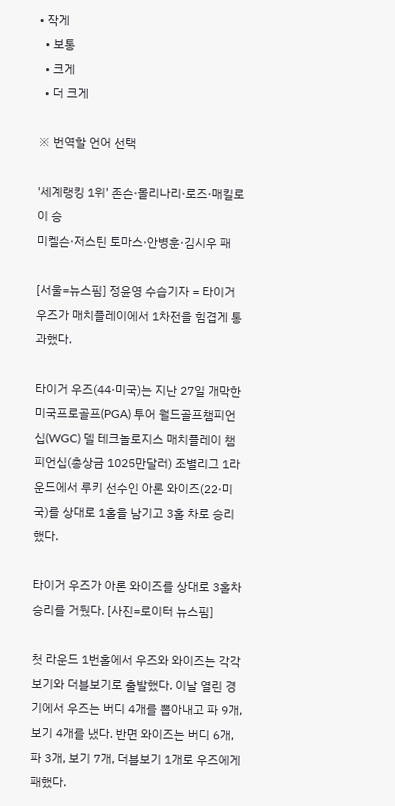• 작게
  • 보통
  • 크게
  • 더 크게

※ 번역할 언어 선택

'세계랭킹 1위' 존슨·몰리나리·로즈·매킬로이 승
미켈슨·저스틴 토마스·안병훈·김시우 패

[서울=뉴스핌] 정윤영 수습기자 = 타이거 우즈가 매치플레이에서 1차전을 힘겹게 통과했다.

타이거 우즈(44·미국)는 지난 27일 개막한 미국프로골프(PGA) 투어 월드골프챔피언십(WGC) 델 테크놀로지스 매치플레이 챔피언십(총상금 1025만달러) 조별리그 1라운드에서 루키 선수인 아론 와이즈(22·미국)를 상대로 1홀을 남기고 3홀 차로 승리했다.

타이거 우즈가 아론 와이즈를 상대로 3홀차 승리를 거뒀다. [사진=로이터 뉴스핌]

첫 라운드 1번홀에서 우즈와 와이즈는 각각 보기와 더블보기로 출발했다. 이날 열린 경기에서 우즈는 버디 4개를 뽑아내고 파 9개,보기 4개를 냈다. 반면 와이즈는 버디 6개, 파 3개, 보기 7개, 더블보기 1개로 우즈에게 패했다.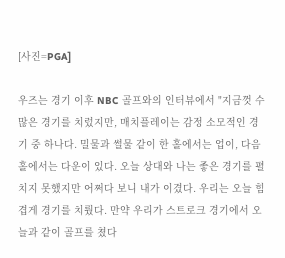[사진=PGA]

우즈는 경기 이후 NBC 골프와의 인터뷰에서 "지금껏 수많은 경기를 치렀지만, 매치플레이는 감정 소모적인 경기 중 하나다. 밀물과 썰물 같이 한 홀에서는 업이, 다음 홀에서는 다운이 있다. 오늘 상대와 나는 좋은 경기를 펼치지 못했지만 어쩌다 보니 내가 이겼다. 우리는 오늘 힘겹게 경기를 치뤘다. 만약 우리가 스트로크 경기에서 오늘과 같이 골프를 쳤다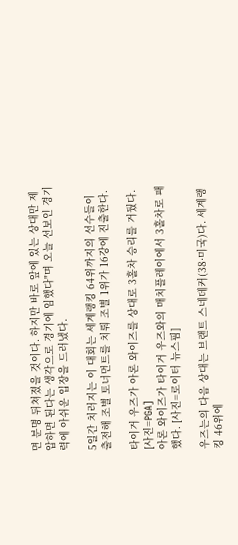면 분명 뒤쳐졌을 것이다. 하지만 바로 앞에 있는 상대만 제압하면 된다는 생각으로 경기에 임했다"며 오늘 선보인 경기력에 아쉬운 입장을 드러냈다.

5일간 치러지는 이 대회는 세계랭킹 64위까지의 선수들이 출전해 조별 토너먼트를 치뤄 조별 1위가 16강에 진출한다.

타이거 우즈가 아론 와이즈를 상대로 3홀차 승리를 거뒀다. [사진=PGA]
아론 와이즈가 타이거 우즈와의 매치플레이에서 3홀차로 패했다. [사진=로이터 뉴스핌]

우즈는의 다음 상대는 브랜트 스네데커(38·미국)다. 세계랭킹 46위에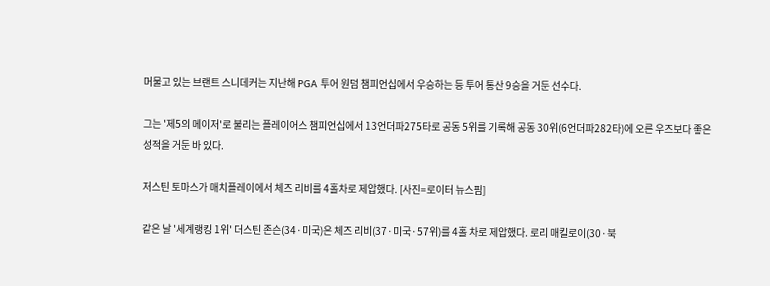머물고 있는 브랜트 스니데커는 지난해 PGA 투어 원덤 챔피언십에서 우승하는 등 투어 통산 9승을 거둔 선수다.

그는 '제5의 메이저'로 불리는 플레이어스 챔피언십에서 13언더파275타로 공동 5위를 기록해 공동 30위(6언더파282타)에 오른 우즈보다 좋은 성적을 거둔 바 있다.

저스틴 토마스가 매치플레이에서 체즈 리비를 4홀차로 제압했다. [사진=로이터 뉴스핌]

같은 날 '세계랭킹 1위' 더스틴 존슨(34·미국)은 체즈 리비(37·미국·57위)를 4홀 차로 제압했다. 로리 매킬로이(30·북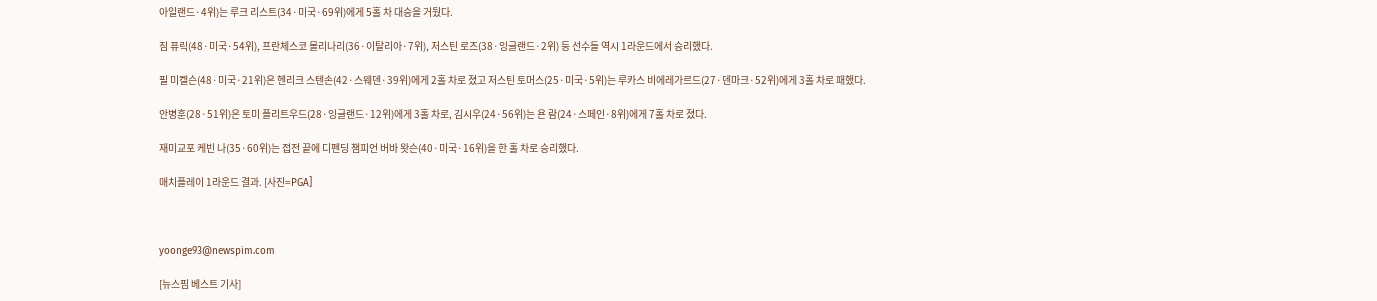아일랜드·4위)는 루크 리스트(34·미국·69위)에게 5홀 차 대승을 거뒀다.

짐 퓨릭(48·미국·54위), 프란체스코 몰리나리(36·이탈리아·7위), 저스틴 로즈(38·잉글랜드·2위) 등 선수들 역시 1라운드에서 승리했다.

필 미켈슨(48·미국·21위)은 헨리크 스텐손(42·스웨덴·39위)에게 2홀 차로 졌고 저스틴 토머스(25·미국·5위)는 루카스 비에레가르드(27·덴마크·52위)에게 3홀 차로 패했다.

안병훈(28·51위)은 토미 플리트우드(28·잉글랜드·12위)에게 3홀 차로, 김시우(24·56위)는 욘 람(24·스페인·8위)에게 7홀 차로 졌다.

재미교포 케빈 나(35·60위)는 접전 끝에 디펜딩 챔피언 버바 왓슨(40·미국·16위)을 한 홀 차로 승리했다.

매치플레이 1라운드 결과. [사진=PGA]



yoonge93@newspim.com

[뉴스핌 베스트 기사]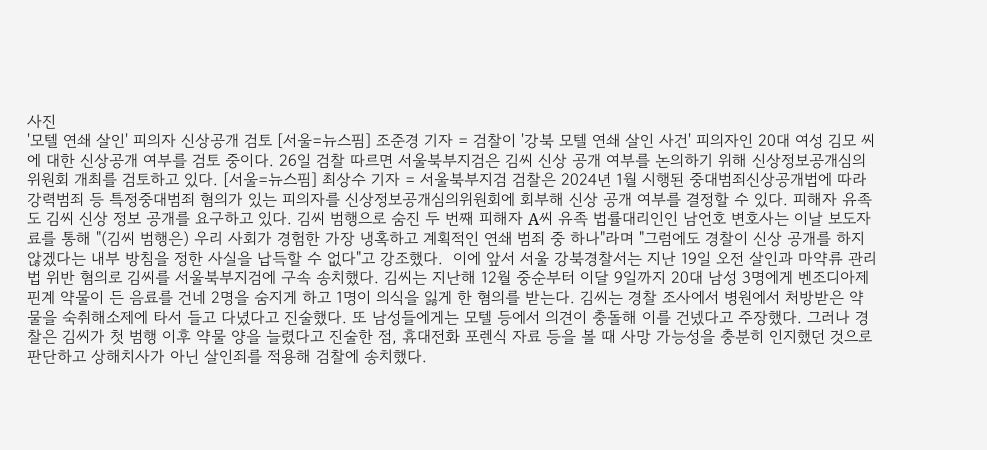사진
'모텔 연쇄 살인' 피의자 신상공개 검토 [서울=뉴스핌] 조준경 기자 = 검찰이 '강북 모텔 연쇄 살인 사건' 피의자인 20대 여성 김모 씨에 대한 신상공개 여부를 검토 중이다. 26일 검찰 따르면 서울북부지검은 김씨 신상 공개 여부를 논의하기 위해 신상정보공개심의위원회 개최를 검토하고 있다. [서울=뉴스핌] 최상수 기자 = 서울북부지검 검찰은 2024년 1월 시행된 중대범죄신상공개법에 따라 강력범죄 등 특정중대범죄 혐의가 있는 피의자를 신상정보공개심의위원회에 회부해 신상 공개 여부를 결정할 수 있다. 피해자 유족도 김씨 신상 정보 공개를 요구하고 있다. 김씨 범행으로 숨진 두 번째 피해자 A씨 유족 법률대리인인 남언호 변호사는 이날 보도자료를 통해 "(김씨 범행은) 우리 사회가 경험한 가장 냉혹하고 계획적인 연쇄 범죄 중 하나"라며 "그럼에도 경찰이 신상 공개를 하지 않겠다는 내부 방침을 정한 사실을 납득할 수 없다"고 강조했다.  이에 앞서 서울 강북경찰서는 지난 19일 오전 살인과 마약류 관리법 위반 혐의로 김씨를 서울북부지검에 구속 송치했다. 김씨는 지난해 12월 중순부터 이달 9일까지 20대 남성 3명에게 벤조디아제핀계 약물이 든 음료를 건네 2명을 숨지게 하고 1명이 의식을 잃게 한 혐의를 받는다. 김씨는 경찰 조사에서 병원에서 처방받은 약물을 숙취해소제에 타서 들고 다녔다고 진술했다. 또 남성들에게는 모텔 등에서 의견이 충돌해 이를 건넸다고 주장했다. 그러나 경찰은 김씨가 첫 범행 이후 약물 양을 늘렸다고 진술한 점, 휴대전화 포렌식 자료 등을 볼 때 사망 가능성을 충분히 인지했던 것으로 판단하고 상해치사가 아닌 살인죄를 적용해 검찰에 송치했다.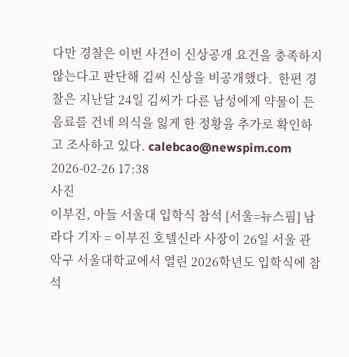다만 경찰은 이번 사건이 신상공개 요건을 충족하지 않는다고 판단해 김씨 신상을 비공개했다.  한편 경찰은 지난달 24일 김씨가 다른 남성에게 약물이 든 음료를 건네 의식을 잃게 한 정황을 추가로 확인하고 조사하고 있다. calebcao@newspim.com 2026-02-26 17:38
사진
이부진, 아들 서울대 입학식 참석 [서울=뉴스핌] 남라다 기자 = 이부진 호텔신라 사장이 26일 서울 관악구 서울대학교에서 열린 2026학년도 입학식에 참석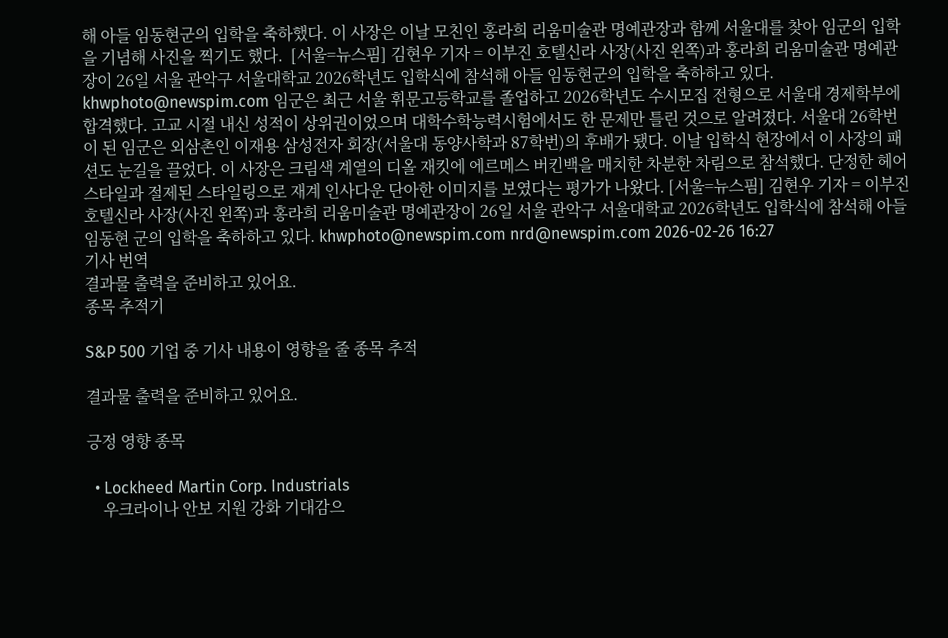해 아들 임동현군의 입학을 축하했다. 이 사장은 이날 모친인 홍라희 리움미술관 명예관장과 함께 서울대를 찾아 임군의 입학을 기념해 사진을 찍기도 했다.  [서울=뉴스핌] 김현우 기자 = 이부진 호텔신라 사장(사진 왼쪽)과 홍라희 리움미술관 명예관장이 26일 서울 관악구 서울대학교 2026학년도 입학식에 참석해 아들 임동현군의 입학을 축하하고 있다.  khwphoto@newspim.com 임군은 최근 서울 휘문고등학교를 졸업하고 2026학년도 수시모집 전형으로 서울대 경제학부에 합격했다. 고교 시절 내신 성적이 상위권이었으며 대학수학능력시험에서도 한 문제만 틀린 것으로 알려졌다. 서울대 26학번이 된 임군은 외삼촌인 이재용 삼성전자 회장(서울대 동양사학과 87학번)의 후배가 됐다. 이날 입학식 현장에서 이 사장의 패션도 눈길을 끌었다. 이 사장은 크림색 계열의 디올 재킷에 에르메스 버킨백을 매치한 차분한 차림으로 참석했다. 단정한 헤어스타일과 절제된 스타일링으로 재계 인사다운 단아한 이미지를 보였다는 평가가 나왔다. [서울=뉴스핌] 김현우 기자 = 이부진 호텔신라 사장(사진 왼쪽)과 홍라희 리움미술관 명예관장이 26일 서울 관악구 서울대학교 2026학년도 입학식에 참석해 아들 임동현 군의 입학을 축하하고 있다. khwphoto@newspim.com nrd@newspim.com 2026-02-26 16:27
기사 번역
결과물 출력을 준비하고 있어요.
종목 추적기

S&P 500 기업 중 기사 내용이 영향을 줄 종목 추적

결과물 출력을 준비하고 있어요.

긍정 영향 종목

  • Lockheed Martin Corp. Industrials
    우크라이나 안보 지원 강화 기대감으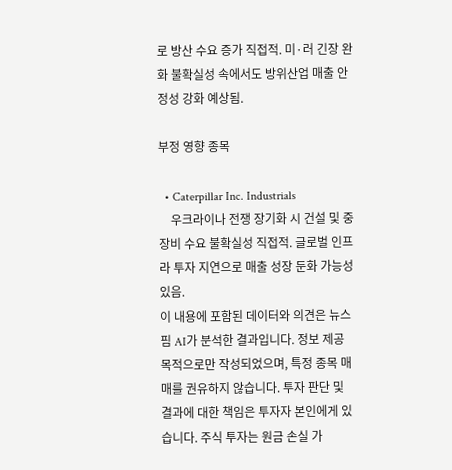로 방산 수요 증가 직접적. 미·러 긴장 완화 불확실성 속에서도 방위산업 매출 안정성 강화 예상됨.

부정 영향 종목

  • Caterpillar Inc. Industrials
    우크라이나 전쟁 장기화 시 건설 및 중장비 수요 불확실성 직접적. 글로벌 인프라 투자 지연으로 매출 성장 둔화 가능성 있음.
이 내용에 포함된 데이터와 의견은 뉴스핌 AI가 분석한 결과입니다. 정보 제공 목적으로만 작성되었으며, 특정 종목 매매를 권유하지 않습니다. 투자 판단 및 결과에 대한 책임은 투자자 본인에게 있습니다. 주식 투자는 원금 손실 가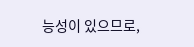능성이 있으므로,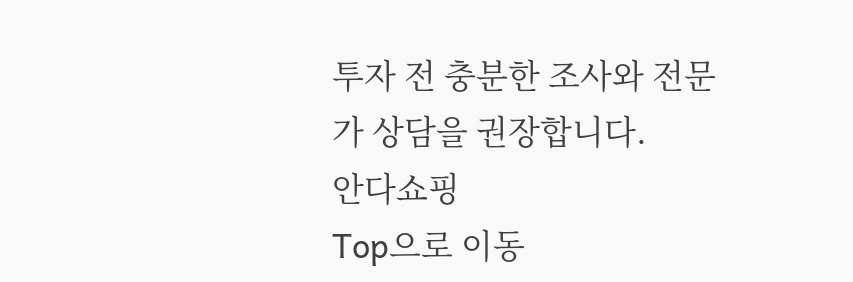투자 전 충분한 조사와 전문가 상담을 권장합니다.
안다쇼핑
Top으로 이동